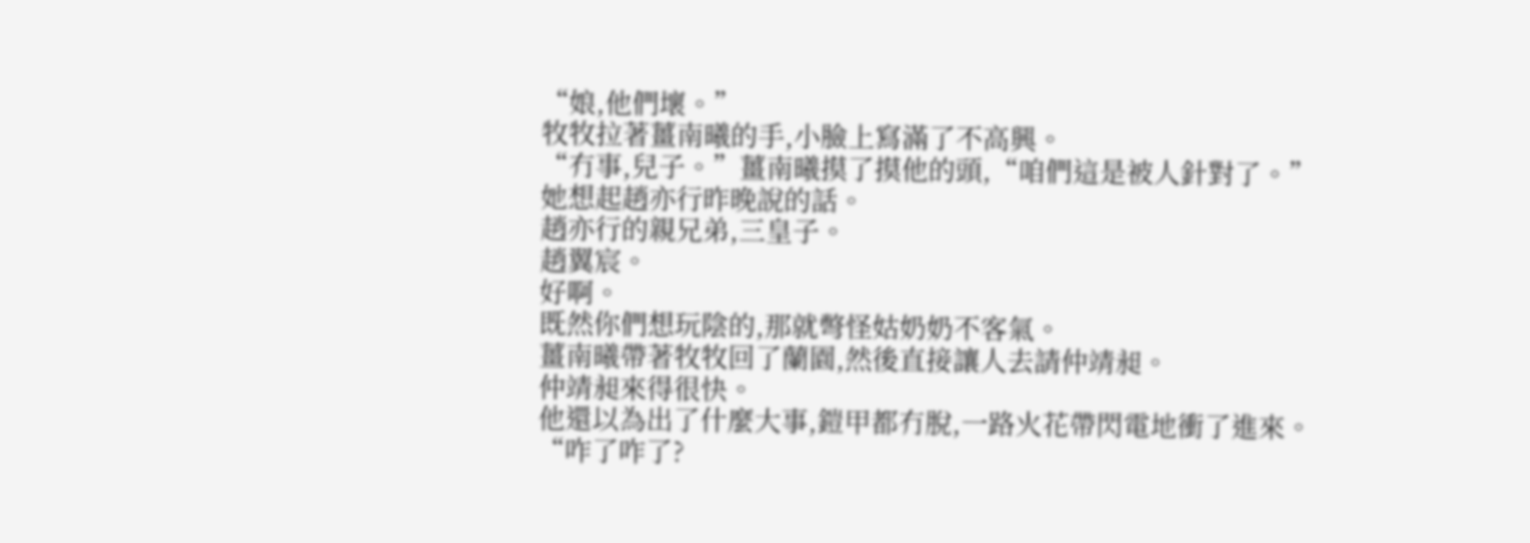“娘,他們壞。”
牧牧拉著薑南曦的手,小臉上寫滿了不高興。
“冇事,兒子。”薑南曦摸了摸他的頭,“咱們這是被人針對了。”
她想起趙亦行昨晚說的話。
趙亦行的親兄弟,三皇子。
趙翼宸。
好啊。
既然你們想玩陰的,那就彆怪姑奶奶不客氣。
薑南曦帶著牧牧回了蘭園,然後直接讓人去請仲靖昶。
仲靖昶來得很快。
他還以為出了什麼大事,鎧甲都冇脫,一路火花帶閃電地衝了進來。
“咋了咋了?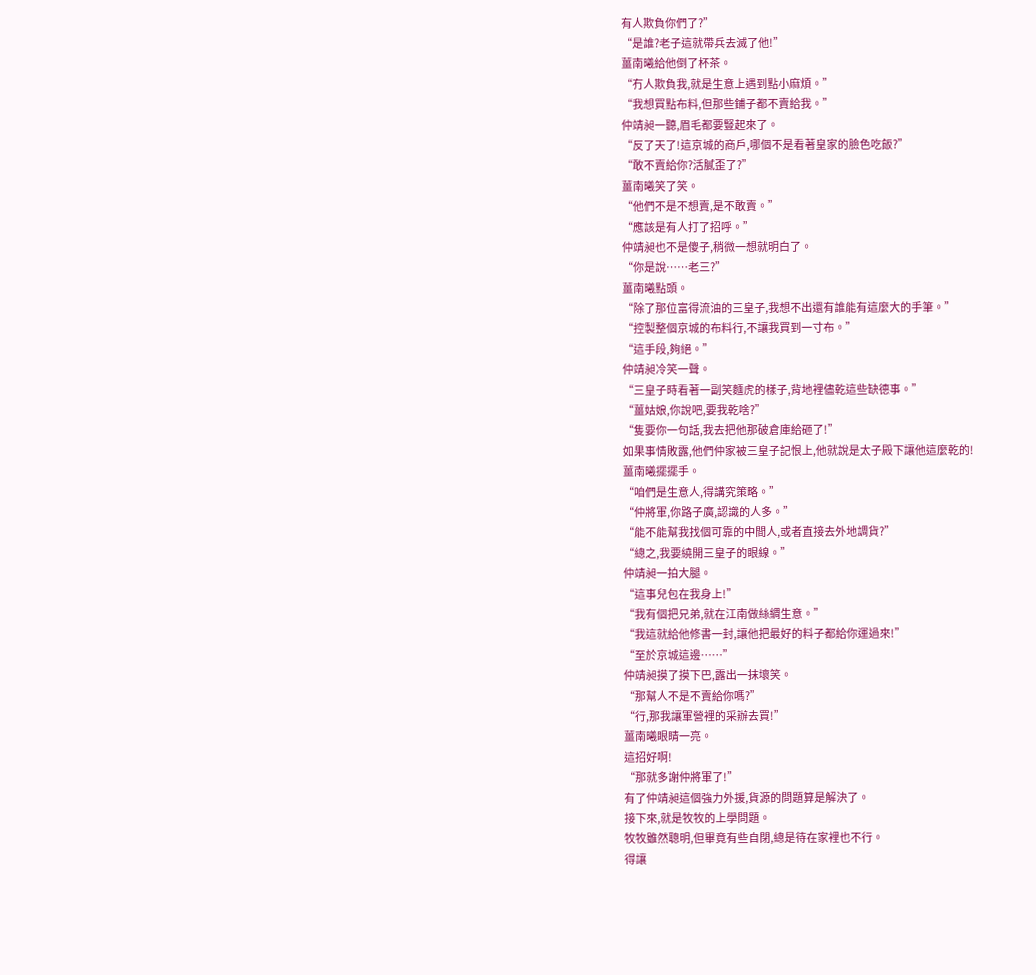有人欺負你們了?”
“是誰?老子這就帶兵去滅了他!”
薑南曦給他倒了杯茶。
“冇人欺負我,就是生意上遇到點小麻煩。”
“我想買點布料,但那些鋪子都不賣給我。”
仲靖昶一聽,眉毛都要豎起來了。
“反了天了!這京城的商戶,哪個不是看著皇家的臉色吃飯?”
“敢不賣給你?活膩歪了?”
薑南曦笑了笑。
“他們不是不想賣,是不敢賣。”
“應該是有人打了招呼。”
仲靖昶也不是傻子,稍微一想就明白了。
“你是說……老三?”
薑南曦點頭。
“除了那位富得流油的三皇子,我想不出還有誰能有這麼大的手筆。”
“控製整個京城的布料行,不讓我買到一寸布。”
“這手段,夠絕。”
仲靖昶冷笑一聲。
“三皇子時看著一副笑麵虎的樣子,背地裡儘乾這些缺德事。”
“薑姑娘,你說吧,要我乾啥?”
“隻要你一句話,我去把他那破倉庫給砸了!”
如果事情敗露,他們仲家被三皇子記恨上,他就說是太子殿下讓他這麼乾的!
薑南曦擺擺手。
“咱們是生意人,得講究策略。”
“仲將軍,你路子廣,認識的人多。”
“能不能幫我找個可靠的中間人,或者直接去外地調貨?”
“總之,我要繞開三皇子的眼線。”
仲靖昶一拍大腿。
“這事兒包在我身上!”
“我有個把兄弟,就在江南做絲綢生意。”
“我這就給他修書一封,讓他把最好的料子都給你運過來!”
“至於京城這邊……”
仲靖昶摸了摸下巴,露出一抹壞笑。
“那幫人不是不賣給你嗎?”
“行,那我讓軍營裡的采辦去買!”
薑南曦眼睛一亮。
這招好啊!
“那就多謝仲將軍了!”
有了仲靖昶這個強力外援,貨源的問題算是解決了。
接下來,就是牧牧的上學問題。
牧牧雖然聰明,但畢竟有些自閉,總是待在家裡也不行。
得讓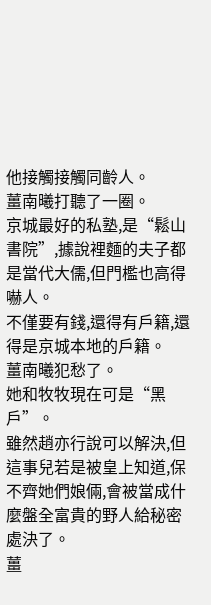他接觸接觸同齡人。
薑南曦打聽了一圈。
京城最好的私塾,是“鬆山書院”,據說裡麵的夫子都是當代大儒,但門檻也高得嚇人。
不僅要有錢,還得有戶籍,還得是京城本地的戶籍。
薑南曦犯愁了。
她和牧牧現在可是“黑戶”。
雖然趙亦行說可以解決,但這事兒若是被皇上知道,保不齊她們娘倆,會被當成什麼盤全富貴的野人給秘密處決了。
薑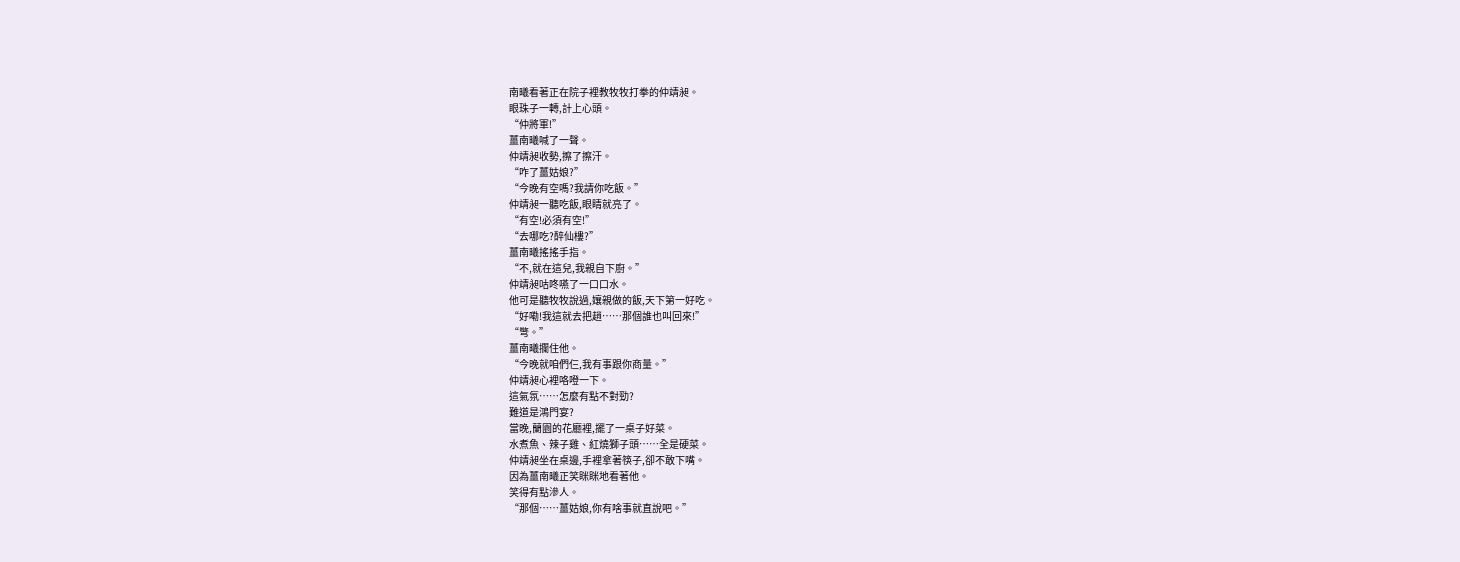南曦看著正在院子裡教牧牧打拳的仲靖昶。
眼珠子一轉,計上心頭。
“仲將軍!”
薑南曦喊了一聲。
仲靖昶收勢,擦了擦汗。
“咋了薑姑娘?”
“今晚有空嗎?我請你吃飯。”
仲靖昶一聽吃飯,眼睛就亮了。
“有空!必須有空!”
“去哪吃?醉仙樓?”
薑南曦搖搖手指。
“不,就在這兒,我親自下廚。”
仲靖昶咕咚嚥了一口口水。
他可是聽牧牧說過,孃親做的飯,天下第一好吃。
“好嘞!我這就去把趙……那個誰也叫回來!”
“彆。”
薑南曦攔住他。
“今晚就咱們仨,我有事跟你商量。”
仲靖昶心裡咯噔一下。
這氣氛……怎麼有點不對勁?
難道是鴻門宴?
當晚,蘭園的花廳裡,擺了一桌子好菜。
水煮魚、辣子雞、紅燒獅子頭……全是硬菜。
仲靖昶坐在桌邊,手裡拿著筷子,卻不敢下嘴。
因為薑南曦正笑眯眯地看著他。
笑得有點滲人。
“那個……薑姑娘,你有啥事就直說吧。”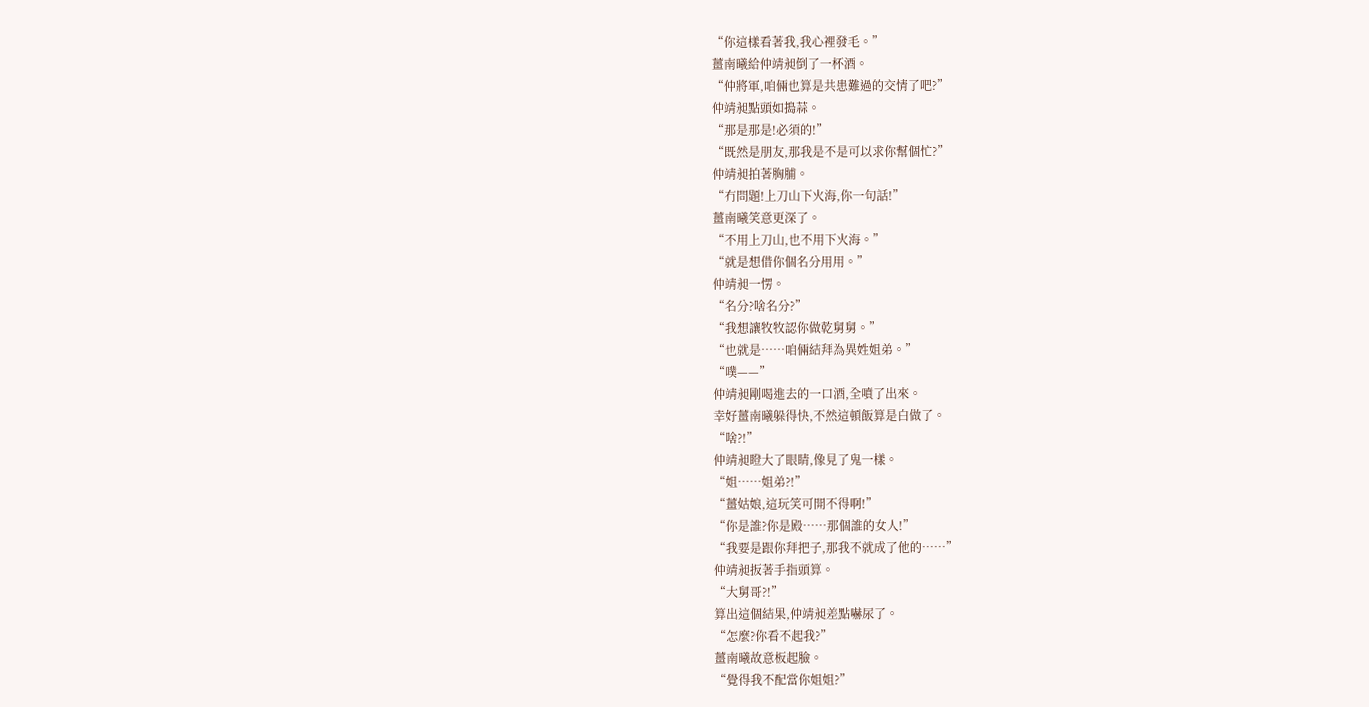“你這樣看著我,我心裡發毛。”
薑南曦給仲靖昶倒了一杯酒。
“仲將軍,咱倆也算是共患難過的交情了吧?”
仲靖昶點頭如搗蒜。
“那是那是!必須的!”
“既然是朋友,那我是不是可以求你幫個忙?”
仲靖昶拍著胸脯。
“冇問題!上刀山下火海,你一句話!”
薑南曦笑意更深了。
“不用上刀山,也不用下火海。”
“就是想借你個名分用用。”
仲靖昶一愣。
“名分?啥名分?”
“我想讓牧牧認你做乾舅舅。”
“也就是……咱倆結拜為異姓姐弟。”
“噗——”
仲靖昶剛喝進去的一口酒,全噴了出來。
幸好薑南曦躲得快,不然這頓飯算是白做了。
“啥?!”
仲靖昶瞪大了眼睛,像見了鬼一樣。
“姐……姐弟?!”
“薑姑娘,這玩笑可開不得啊!”
“你是誰?你是殿……那個誰的女人!”
“我要是跟你拜把子,那我不就成了他的……”
仲靖昶扳著手指頭算。
“大舅哥?!”
算出這個結果,仲靖昶差點嚇尿了。
“怎麼?你看不起我?”
薑南曦故意板起臉。
“覺得我不配當你姐姐?”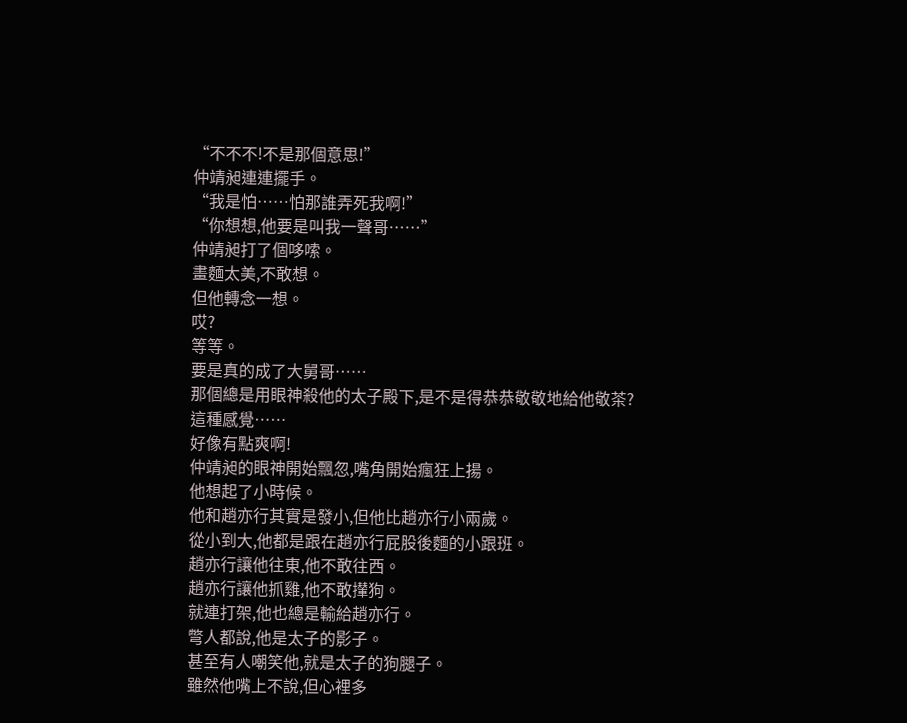“不不不!不是那個意思!”
仲靖昶連連擺手。
“我是怕……怕那誰弄死我啊!”
“你想想,他要是叫我一聲哥……”
仲靖昶打了個哆嗦。
畫麵太美,不敢想。
但他轉念一想。
哎?
等等。
要是真的成了大舅哥……
那個總是用眼神殺他的太子殿下,是不是得恭恭敬敬地給他敬茶?
這種感覺……
好像有點爽啊!
仲靖昶的眼神開始飄忽,嘴角開始瘋狂上揚。
他想起了小時候。
他和趙亦行其實是發小,但他比趙亦行小兩歲。
從小到大,他都是跟在趙亦行屁股後麵的小跟班。
趙亦行讓他往東,他不敢往西。
趙亦行讓他抓雞,他不敢攆狗。
就連打架,他也總是輸給趙亦行。
彆人都說,他是太子的影子。
甚至有人嘲笑他,就是太子的狗腿子。
雖然他嘴上不說,但心裡多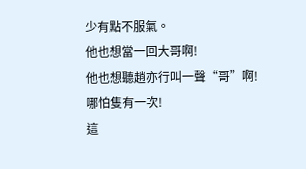少有點不服氣。
他也想當一回大哥啊!
他也想聽趙亦行叫一聲“哥”啊!
哪怕隻有一次!
這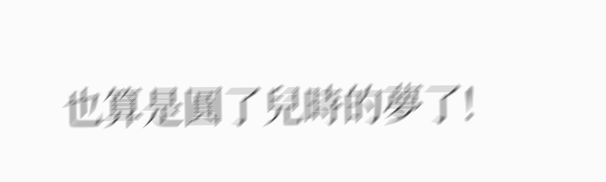也算是圓了兒時的夢了!